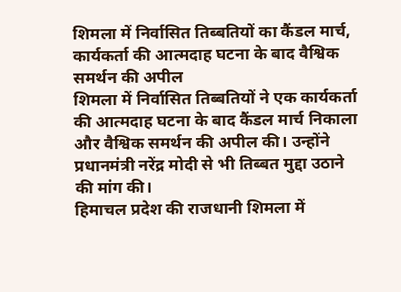शिमला में निर्वासित तिब्बतियों का कैंडल मार्च, कार्यकर्ता की आत्मदाह घटना के बाद वैश्विक समर्थन की अपील
शिमला में निर्वासित तिब्बतियों ने एक कार्यकर्ता की आत्मदाह घटना के बाद कैंडल मार्च निकाला और वैश्विक समर्थन की अपील की। उन्होंने प्रधानमंत्री नरेंद्र मोदी से भी तिब्बत मुद्दा उठाने की मांग की।
हिमाचल प्रदेश की राजधानी शिमला में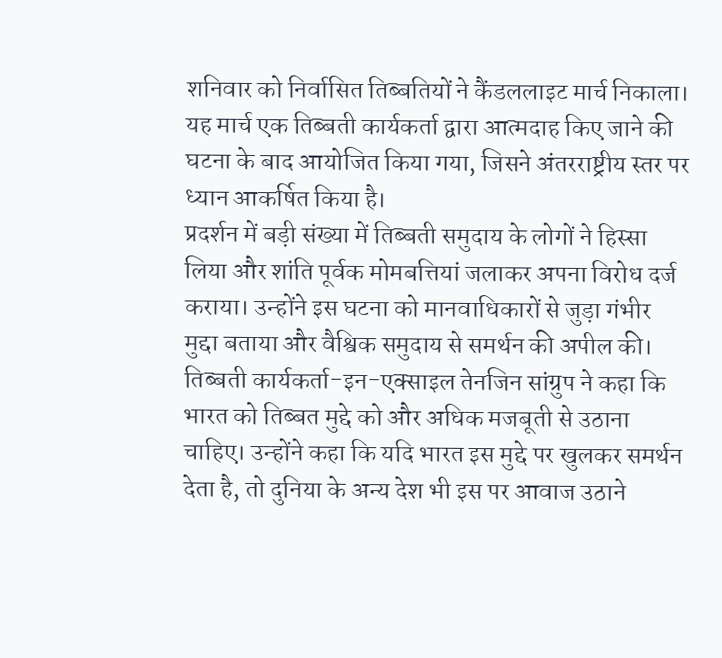शनिवार को निर्वासित तिब्बतियों ने कैंडललाइट मार्च निकाला। यह मार्च एक तिब्बती कार्यकर्ता द्वारा आत्मदाह किए जाने की घटना के बाद आयोजित किया गया, जिसने अंतरराष्ट्रीय स्तर पर ध्यान आकर्षित किया है।
प्रदर्शन में बड़ी संख्या में तिब्बती समुदाय के लोगों ने हिस्सा लिया और शांति पूर्वक मोमबत्तियां जलाकर अपना विरोध दर्ज कराया। उन्होंने इस घटना को मानवाधिकारों से जुड़ा गंभीर मुद्दा बताया और वैश्विक समुदाय से समर्थन की अपील की।
तिब्बती कार्यकर्ता-इन-एक्साइल तेनजिन सांग्रुप ने कहा कि भारत को तिब्बत मुद्दे को और अधिक मजबूती से उठाना चाहिए। उन्होंने कहा कि यदि भारत इस मुद्दे पर खुलकर समर्थन देता है, तो दुनिया के अन्य देश भी इस पर आवाज उठाने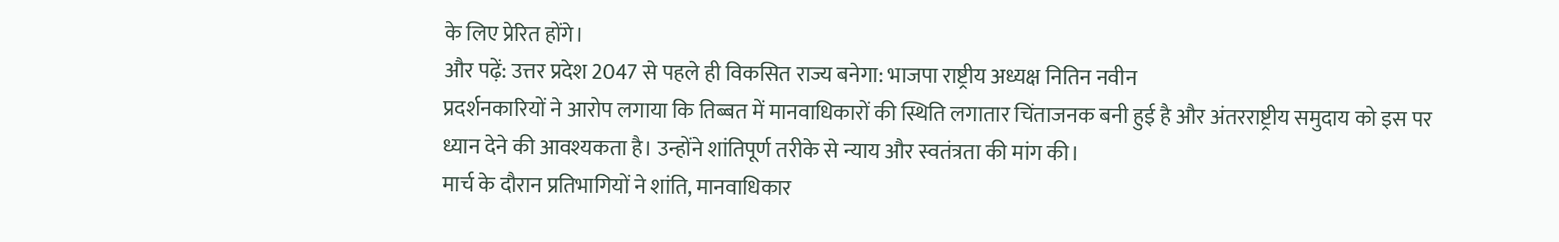के लिए प्रेरित होंगे।
और पढ़ें: उत्तर प्रदेश 2047 से पहले ही विकसित राज्य बनेगा: भाजपा राष्ट्रीय अध्यक्ष नितिन नवीन
प्रदर्शनकारियों ने आरोप लगाया कि तिब्बत में मानवाधिकारों की स्थिति लगातार चिंताजनक बनी हुई है और अंतरराष्ट्रीय समुदाय को इस पर ध्यान देने की आवश्यकता है। उन्होंने शांतिपूर्ण तरीके से न्याय और स्वतंत्रता की मांग की।
मार्च के दौरान प्रतिभागियों ने शांति, मानवाधिकार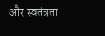और स्वतंत्रता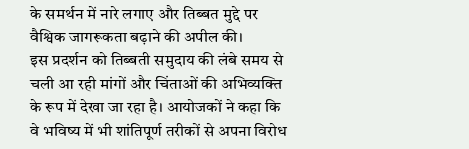के समर्थन में नारे लगाए और तिब्बत मुद्दे पर वैश्विक जागरूकता बढ़ाने की अपील की।
इस प्रदर्शन को तिब्बती समुदाय की लंबे समय से चली आ रही मांगों और चिंताओं की अभिव्यक्ति के रूप में देखा जा रहा है। आयोजकों ने कहा कि वे भविष्य में भी शांतिपूर्ण तरीकों से अपना विरोध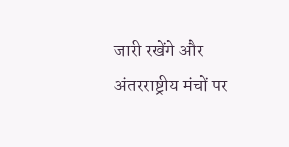जारी रखेंगे और अंतरराष्ट्रीय मंचों पर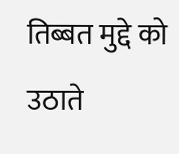तिब्बत मुद्दे को उठाते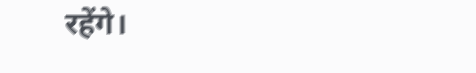रहेंगे।